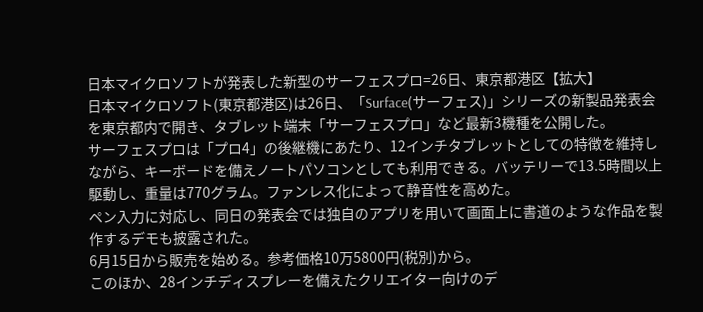日本マイクロソフトが発表した新型のサーフェスプロ=26日、東京都港区【拡大】
日本マイクロソフト(東京都港区)は26日、「Surface(サーフェス)」シリーズの新製品発表会を東京都内で開き、タブレット端末「サーフェスプロ」など最新3機種を公開した。
サーフェスプロは「プロ4」の後継機にあたり、12インチタブレットとしての特徴を維持しながら、キーボードを備えノートパソコンとしても利用できる。バッテリーで13.5時間以上駆動し、重量は770グラム。ファンレス化によって静音性を高めた。
ペン入力に対応し、同日の発表会では独自のアプリを用いて画面上に書道のような作品を製作するデモも披露された。
6月15日から販売を始める。参考価格10万5800円(税別)から。
このほか、28インチディスプレーを備えたクリエイター向けのデ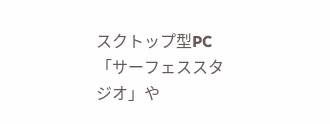スクトップ型PC「サーフェススタジオ」や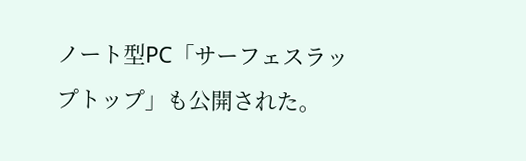ノート型PC「サーフェスラップトップ」も公開された。